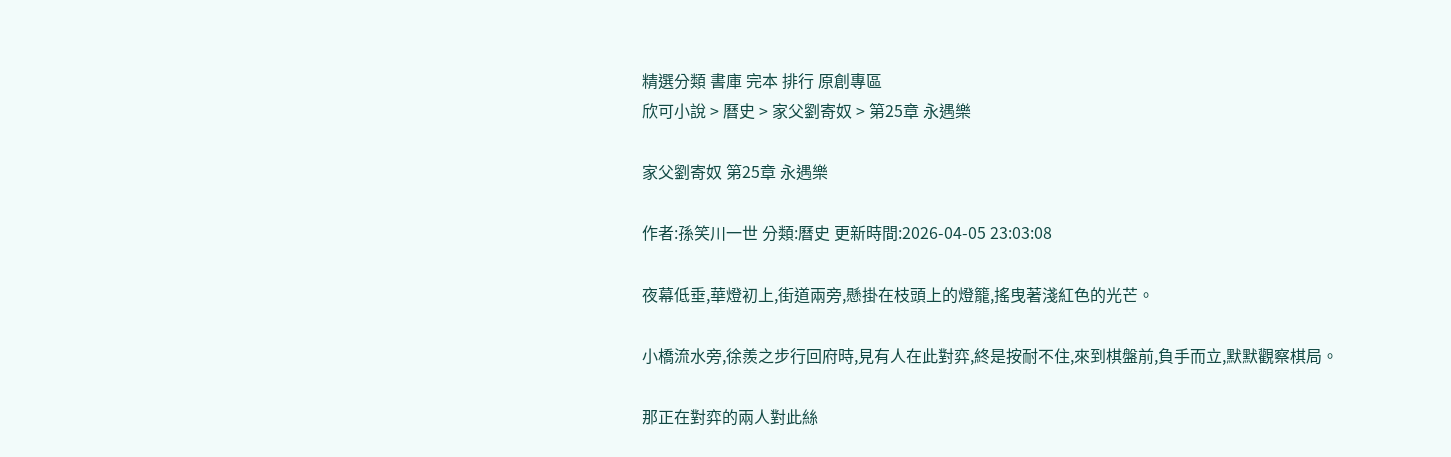精選分類 書庫 完本 排行 原創專區
欣可小說 > 曆史 > 家父劉寄奴 > 第25章 永遇樂

家父劉寄奴 第25章 永遇樂

作者:孫笑川一世 分類:曆史 更新時間:2026-04-05 23:03:08

夜幕低垂,華燈初上,街道兩旁,懸掛在枝頭上的燈籠,搖曳著淺紅色的光芒。

小橋流水旁,徐羨之步行回府時,見有人在此對弈,終是按耐不住,來到棋盤前,負手而立,默默觀察棋局。

那正在對弈的兩人對此絲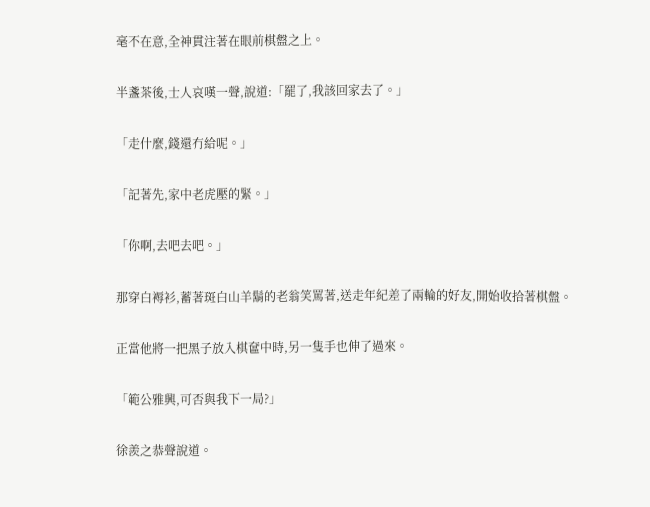毫不在意,全神貫注著在眼前棋盤之上。

半盞茶後,士人哀嘆一聲,說道:「罷了,我該回家去了。」

「走什麼,錢還冇給呢。」

「記著先,家中老虎壓的緊。」

「你啊,去吧去吧。」

那穿白褥衫,蓄著斑白山羊鬍的老翁笑罵著,送走年紀差了兩輪的好友,開始收拾著棋盤。

正當他將一把黑子放入棋奩中時,另一隻手也伸了過來。

「範公雅興,可否與我下一局?」

徐羨之恭聲說道。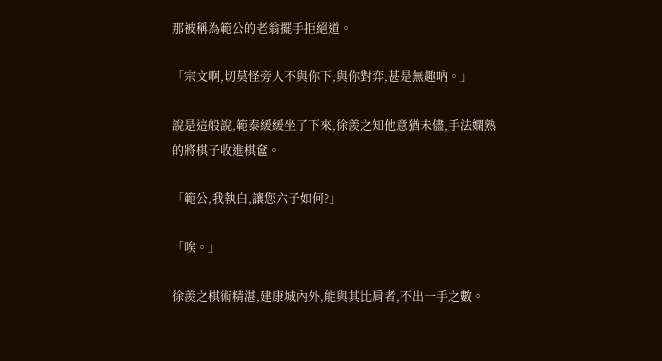那被稱為範公的老翁擺手拒絕道。

「宗文啊,切莫怪旁人不與你下,與你對弈,甚是無趣吶。」

說是這般說,範泰緩緩坐了下來,徐羨之知他意猶未儘,手法嫻熟的將棋子收進棋奩。

「範公,我執白,讓您六子如何?」

「唉。」

徐羨之棋術精湛,建康城內外,能與其比肩者,不出一手之數。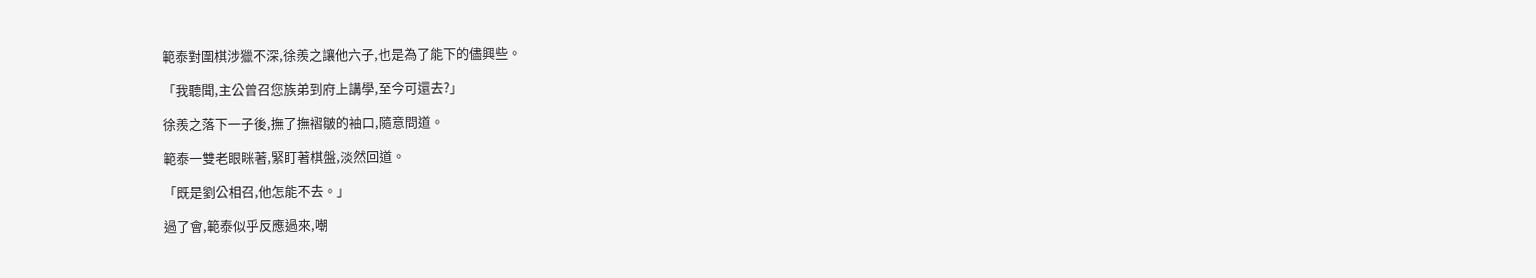範泰對圍棋涉獵不深,徐羨之讓他六子,也是為了能下的儘興些。

「我聽聞,主公曾召您族弟到府上講學,至今可還去?」

徐羨之落下一子後,撫了撫褶皺的袖口,隨意問道。

範泰一雙老眼眯著,緊盯著棋盤,淡然回道。

「既是劉公相召,他怎能不去。」

過了會,範泰似乎反應過來,嘲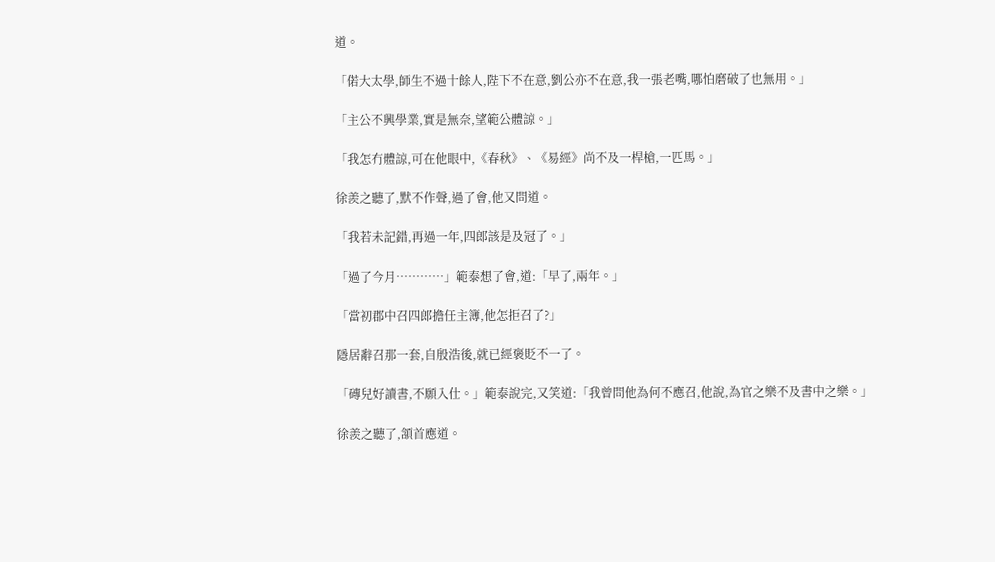道。

「偌大太學,師生不過十餘人,陛下不在意,劉公亦不在意,我一張老嘴,哪怕磨破了也無用。」

「主公不興學業,實是無奈,望範公體諒。」

「我怎冇體諒,可在他眼中,《春秋》、《易經》尚不及一桿槍,一匹馬。」

徐羨之聽了,默不作聲,過了會,他又問道。

「我若未記錯,再過一年,四郎該是及冠了。」

「過了今月…………」範泰想了會,道:「早了,兩年。」

「當初郡中召四郎擔任主簿,他怎拒召了?」

隱居辭召那一套,自殷浩後,就已經褒貶不一了。

「磚兒好讀書,不願入仕。」範泰說完,又笑道:「我曾問他為何不應召,他說,為官之樂不及書中之樂。」

徐羨之聽了,頷首應道。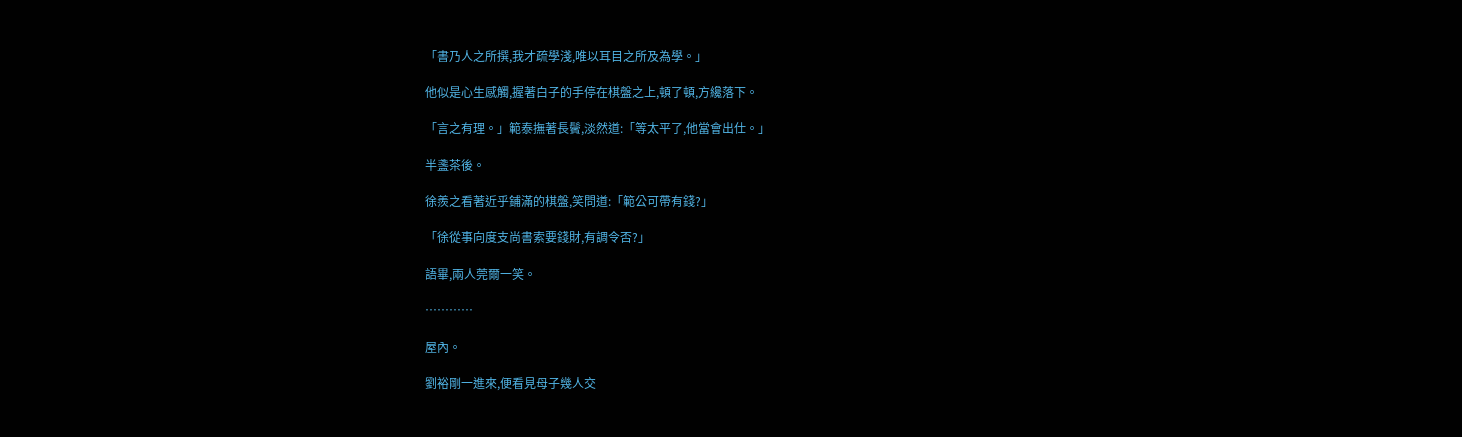「書乃人之所撰,我才疏學淺,唯以耳目之所及為學。」

他似是心生感觸,握著白子的手停在棋盤之上,頓了頓,方纔落下。

「言之有理。」範泰撫著長鬢,淡然道:「等太平了,他當會出仕。」

半盞茶後。

徐羨之看著近乎鋪滿的棋盤,笑問道:「範公可帶有錢?」

「徐從事向度支尚書索要錢財,有調令否?」

語畢,兩人莞爾一笑。

…………

屋內。

劉裕剛一進來,便看見母子幾人交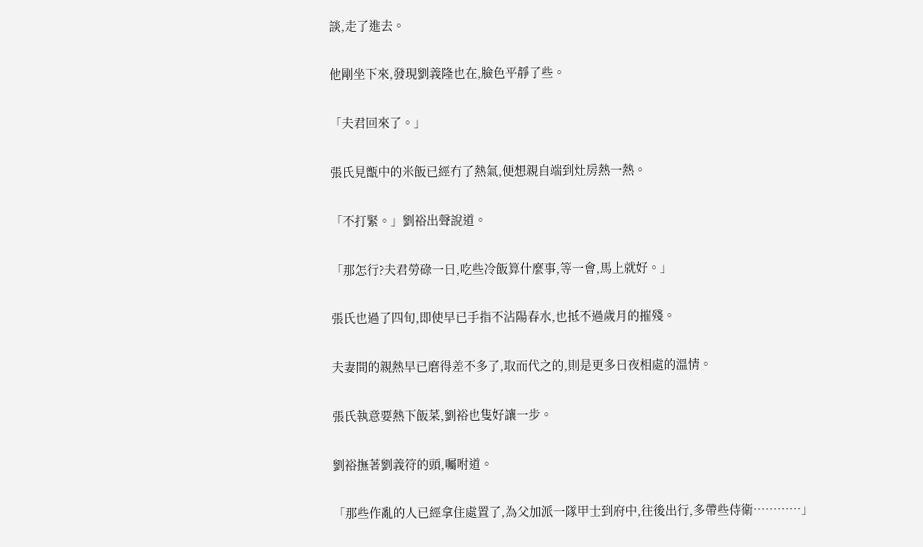談,走了進去。

他剛坐下來,發現劉義隆也在,臉色平靜了些。

「夫君回來了。」

張氏見甑中的米飯已經冇了熱氣,便想親自端到灶房熱一熱。

「不打緊。」劉裕出聲說道。

「那怎行?夫君勞碌一日,吃些冷飯算什麼事,等一會,馬上就好。」

張氏也過了四旬,即使早已手指不沾陽春水,也抵不過歲月的摧殘。

夫妻間的親熱早已磨得差不多了,取而代之的,則是更多日夜相處的溫情。

張氏執意要熱下飯菜,劉裕也隻好讓一步。

劉裕撫著劉義符的頭,囑咐道。

「那些作亂的人已經拿住處置了,為父加派一隊甲士到府中,往後出行,多帶些侍衛…………」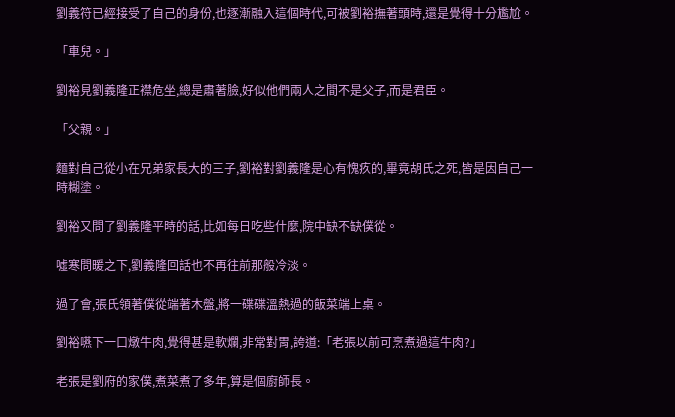劉義符已經接受了自己的身份,也逐漸融入這個時代,可被劉裕撫著頭時,還是覺得十分尷尬。

「車兒。」

劉裕見劉義隆正襟危坐,總是肅著臉,好似他們兩人之間不是父子,而是君臣。

「父親。」

麵對自己從小在兄弟家長大的三子,劉裕對劉義隆是心有愧疚的,畢竟胡氏之死,皆是因自己一時糊塗。

劉裕又問了劉義隆平時的話,比如每日吃些什麼,院中缺不缺僕從。

噓寒問暖之下,劉義隆回話也不再往前那般冷淡。

過了會,張氏領著僕從端著木盤,將一碟碟溫熱過的飯菜端上桌。

劉裕嚥下一口燉牛肉,覺得甚是軟爛,非常對胃,誇道:「老張以前可烹煮過這牛肉?」

老張是劉府的家僕,煮菜煮了多年,算是個廚師長。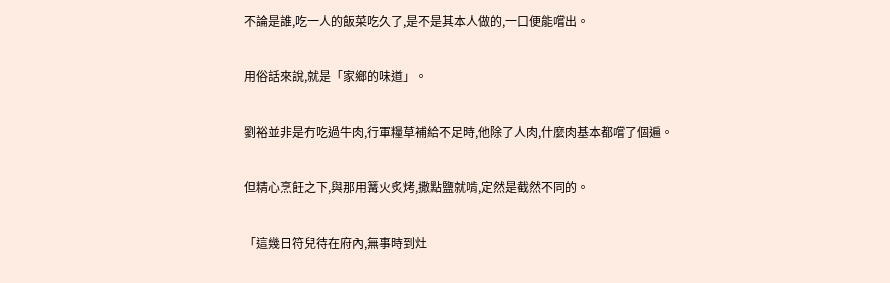不論是誰,吃一人的飯菜吃久了,是不是其本人做的,一口便能嚐出。

用俗話來說,就是「家鄉的味道」。

劉裕並非是冇吃過牛肉,行軍糧草補給不足時,他除了人肉,什麼肉基本都嚐了個遍。

但精心烹飪之下,與那用篝火炙烤,撒點鹽就啃,定然是截然不同的。

「這幾日符兒待在府內,無事時到灶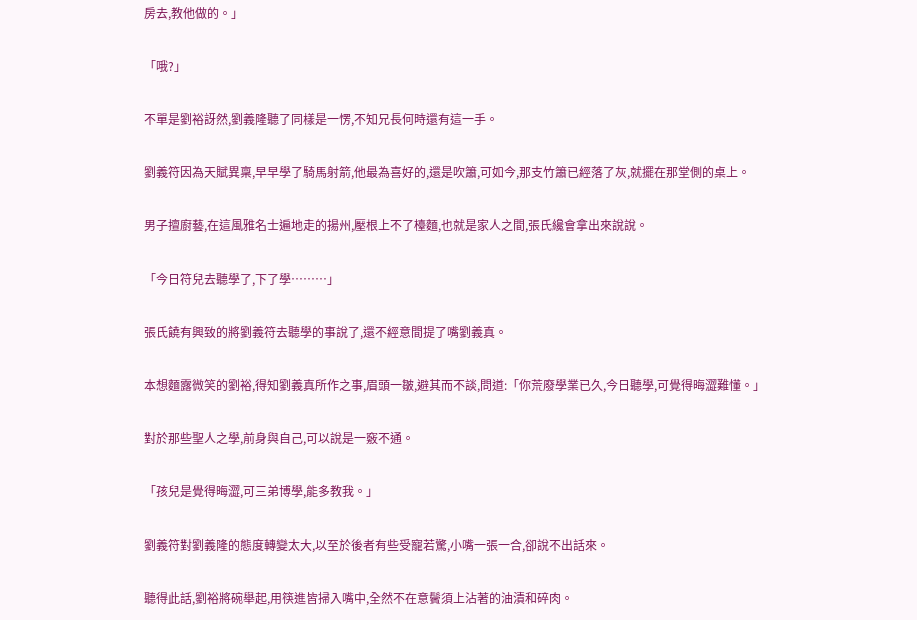房去,教他做的。」

「哦?」

不單是劉裕訝然,劉義隆聽了同樣是一愣,不知兄長何時還有這一手。

劉義符因為天賦異稟,早早學了騎馬射箭,他最為喜好的,還是吹簫,可如今,那支竹簫已經落了灰,就擺在那堂側的桌上。

男子擅廚藝,在這風雅名士遍地走的揚州,壓根上不了檯麵,也就是家人之間,張氏纔會拿出來說說。

「今日符兒去聽學了,下了學………」

張氏饒有興致的將劉義符去聽學的事說了,還不經意間提了嘴劉義真。

本想麵露微笑的劉裕,得知劉義真所作之事,眉頭一皺,避其而不談,問道:「你荒廢學業已久,今日聽學,可覺得晦澀難懂。」

對於那些聖人之學,前身與自己,可以說是一竅不通。

「孩兒是覺得晦澀,可三弟博學,能多教我。」

劉義符對劉義隆的態度轉變太大,以至於後者有些受寵若驚,小嘴一張一合,卻說不出話來。

聽得此話,劉裕將碗舉起,用筷進皆掃入嘴中,全然不在意鬢須上沾著的油漬和碎肉。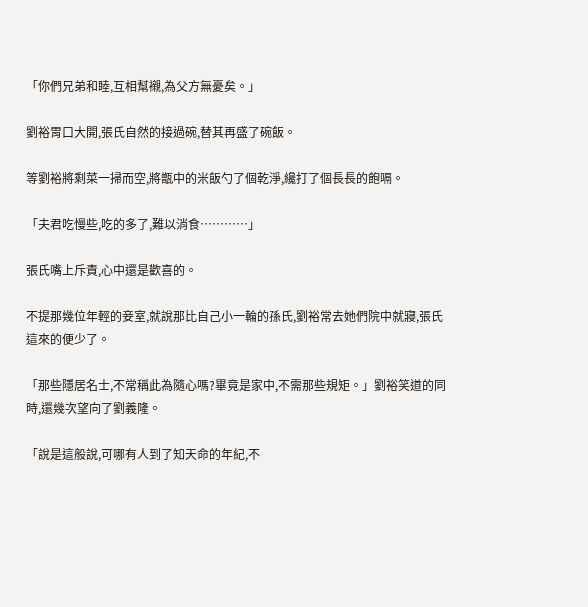「你們兄弟和睦,互相幫襯,為父方無憂矣。」

劉裕胃口大開,張氏自然的接過碗,替其再盛了碗飯。

等劉裕將剩菜一掃而空,將甑中的米飯勺了個乾淨,纔打了個長長的飽嗝。

「夫君吃慢些,吃的多了,難以消食…………」

張氏嘴上斥責,心中還是歡喜的。

不提那幾位年輕的妾室,就說那比自己小一輪的孫氏,劉裕常去她們院中就寢,張氏這來的便少了。

「那些隱居名士,不常稱此為隨心嗎?畢竟是家中,不需那些規矩。」劉裕笑道的同時,還幾次望向了劉義隆。

「說是這般說,可哪有人到了知天命的年紀,不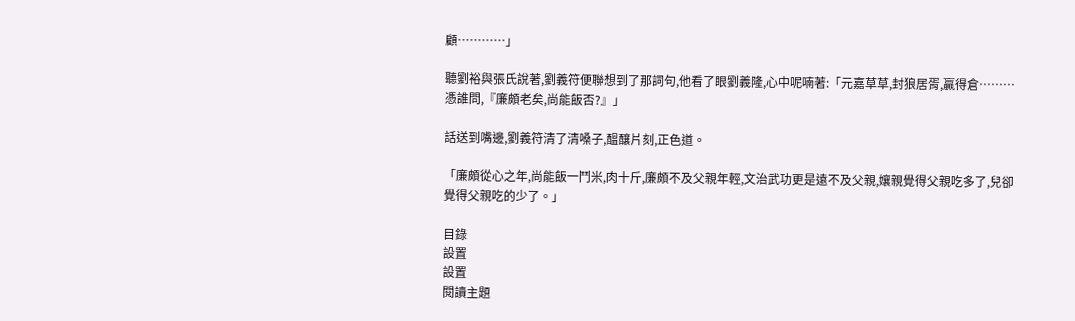顧…………」

聽劉裕與張氏說著,劉義符便聯想到了那詞句,他看了眼劉義隆,心中呢喃著:「元嘉草草,封狼居胥,贏得倉………憑誰問,『廉頗老矣,尚能飯否?』」

話送到嘴邊,劉義符清了清嗓子,醞釀片刻,正色道。

「廉頗從心之年,尚能飯一鬥米,肉十斤,廉頗不及父親年輕,文治武功更是遠不及父親,孃親覺得父親吃多了,兒卻覺得父親吃的少了。」

目錄
設置
設置
閱讀主題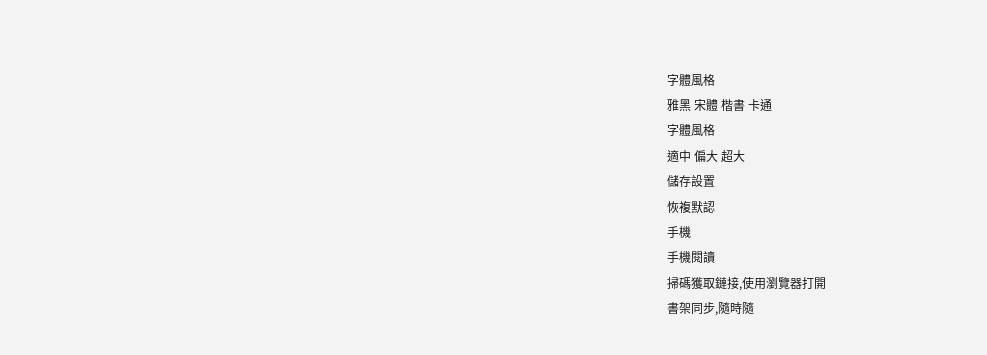字體風格
雅黑 宋體 楷書 卡通
字體風格
適中 偏大 超大
儲存設置
恢複默認
手機
手機閱讀
掃碼獲取鏈接,使用瀏覽器打開
書架同步,隨時隨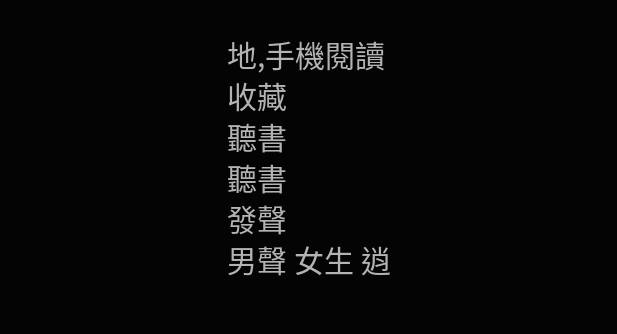地,手機閱讀
收藏
聽書
聽書
發聲
男聲 女生 逍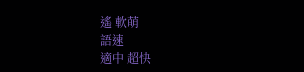遙 軟萌
語速
適中 超快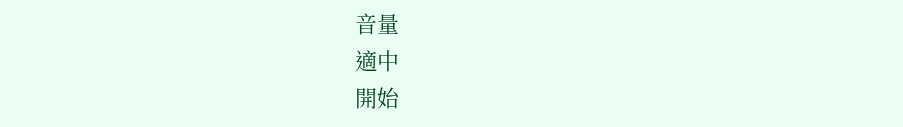音量
適中
開始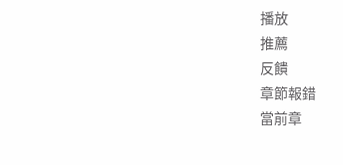播放
推薦
反饋
章節報錯
當前章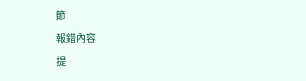節
報錯內容
提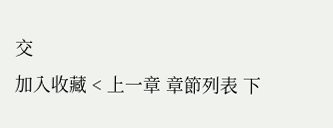交
加入收藏 < 上一章 章節列表 下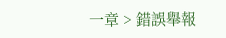一章 > 錯誤舉報